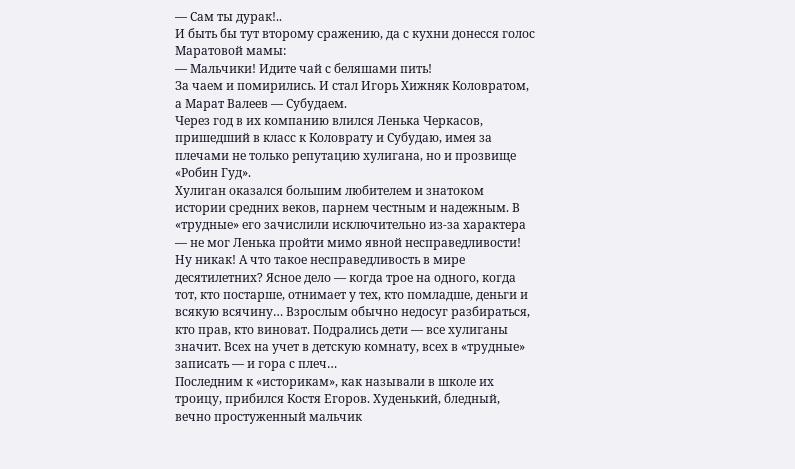— Сам ты дурак!..
И быть бы тут второму сражению, да с кухни донесся голос Маратовой мамы:
— Мальчики! Идите чай с беляшами пить!
За чаем и помирились. И стал Игорь Хижняк Коловратом, а Марат Валеев — Субудаем.
Через год в их компанию влился Ленька Черкасов, пришедший в класс к Коловрату и Субудаю, имея за плечами не только репутацию хулигана, но и прозвище «Робин Гуд».
Хулиган оказался большим любителем и знатоком истории средних веков, парнем честным и надежным. В «трудные» его зачислили исключительно из-за характера — не мог Ленька пройти мимо явной несправедливости! Ну никак! А что такое несправедливость в мире десятилетних? Ясное дело — когда трое на одного, когда тот, кто постарше, отнимает у тех, кто помладше, деньги и всякую всячину… Взрослым обычно недосуг разбираться, кто прав, кто виноват. Подрались дети — все хулиганы значит. Всех на учет в детскую комнату, всех в «трудные» записать — и гора с плеч…
Последним к «историкам», как называли в школе их троицу, прибился Костя Егоров. Худенький, бледный, вечно простуженный мальчик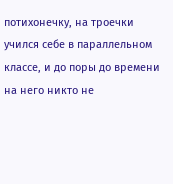потихонечку, на троечки учился себе в параллельном классе, и до поры до времени на него никто не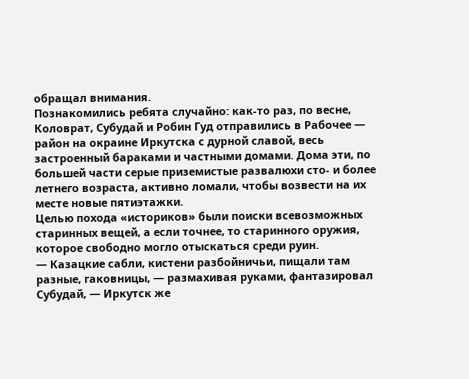обращал внимания.
Познакомились ребята случайно: как-то раз, по весне, Коловрат, Субудай и Робин Гуд отправились в Рабочее — район на окраине Иркутска с дурной славой, весь застроенный бараками и частными домами. Дома эти, по большей части серые приземистые развалюхи сто- и более летнего возраста, активно ломали, чтобы возвести на их месте новые пятиэтажки.
Целью похода «историков» были поиски всевозможных старинных вещей, а если точнее, то старинного оружия, которое свободно могло отыскаться среди руин.
— Казацкие сабли, кистени разбойничьи, пищали там разные, гаковницы, — размахивая руками, фантазировал Субудай, — Иркутск же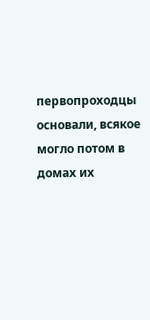первопроходцы основали, всякое могло потом в домах их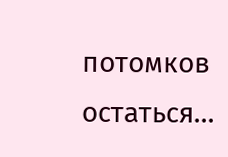потомков остаться…